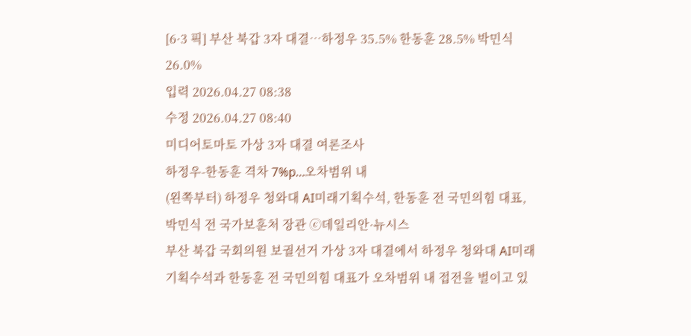[6·3 픽] 부산 북갑 3자 대결…하정우 35.5% 한동훈 28.5% 박민식 26.0%
입력 2026.04.27 08:38
수정 2026.04.27 08:40
미디어토마토 가상 3자 대결 여론조사
하정우-한동훈 격차 7%p…오차범위 내
(왼쪽부터) 하정우 청와대 AI미래기획수석, 한동훈 전 국민의힘 대표, 박민식 전 국가보훈처 장관 ⓒ데일리안·뉴시스
부산 북갑 국회의원 보궐선거 가상 3자 대결에서 하정우 청와대 AI미래기획수석과 한동훈 전 국민의힘 대표가 오차범위 내 접전을 벌이고 있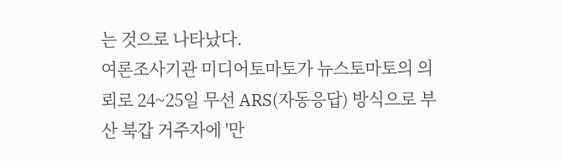는 것으로 나타났다.
여론조사기관 미디어토마토가 뉴스토마토의 의뢰로 24~25일 무선 ARS(자동응답) 방식으로 부산 북갑 거주자에 '만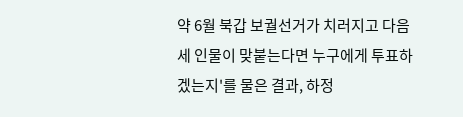약 6월 북갑 보궐선거가 치러지고 다음 세 인물이 맞붙는다면 누구에게 투표하겠는지'를 물은 결과, 하정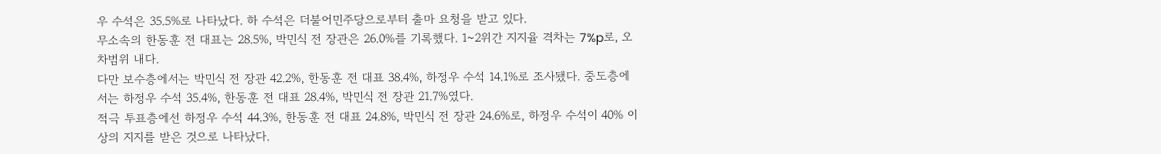우 수석은 35.5%로 나타났다. 하 수석은 더불어민주당으로부터 출마 요청을 받고 있다.
무소속의 한동훈 전 대표는 28.5%, 박민식 전 장관은 26.0%를 기록했다. 1~2위간 지지율 격차는 7%p로, 오차범위 내다.
다만 보수층에서는 박민식 전 장관 42.2%, 한동훈 전 대표 38.4%, 하정우 수석 14.1%로 조사됐다. 중도층에서는 하정우 수석 35.4%, 한동훈 전 대표 28.4%, 박민식 전 장관 21.7%였다.
적극 투표층에선 하정우 수석 44.3%, 한동훈 전 대표 24.8%, 박민식 전 장관 24.6%로, 하정우 수석이 40% 이상의 지지를 받은 것으로 나타났다.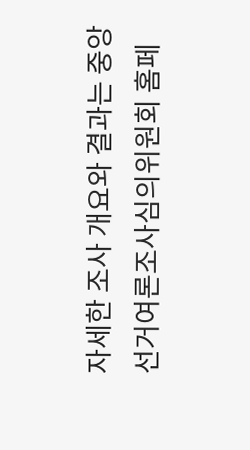자세한 조사 개요와 결과는 중앙선거여론조사심의위원회 홈페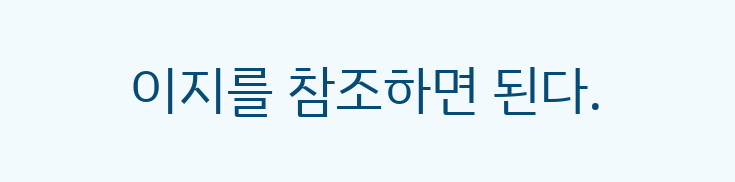이지를 참조하면 된다.